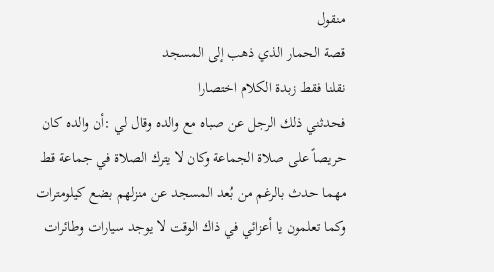منقول
قصة الحمار الذي ذهب إلى المسجد
نقلنا فقط زبدة الكلام اختصارا
فحدثني ذلك الرجل عن صباه مع والده وقال لي :أن والده كان حريصاً على صلاة الجماعة وكان لا يترك الصلاة في جماعة قط مهما حدث بالرغم من بُعد المسجد عن منزلهم بضع كيلومترات وكما تعلمون يا أعزائي في ذاك الوقت لا يوجد سيارات وطائرات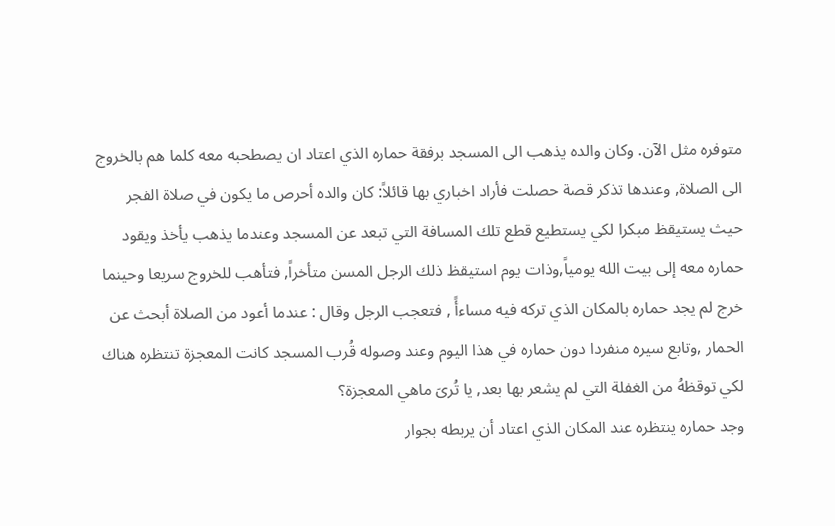متوفره مثل الآن. وكان والده يذهب الى المسجد برفقة حماره الذي اعتاد ان يصطحبه معه كلما هم بالخروج الى الصلاة, وعندها تذكر قصة حصلت فأراد اخباري بها قائلاً: كان والده أحرص ما يكون في صلاة الفجر حيث يستيقظ مبكرا لكي يستطيع قطع تلك المسافة التي تبعد عن المسجد وعندما يذهب يأخذ ويقود حماره معه إلى بيت الله يومياً,وذات يوم استيقظ ذلك الرجل المسن متأخراً, فتأهب للخروج سريعا وحينما خرج لم يجد حماره بالمكان الذي تركه فيه مساءأً , فتعجب الرجل وقال : عندما أعود من الصلاة أبحث عن الحمار ,وتابع سيره منفردا دون حماره في هذا اليوم وعند وصوله قُرب المسجد كانت المعجزة تنتظره هناك لكي توقظهُ من الغفلة التي لم يشعر بها بعد, يا تُرىَ ماهي المعجزة؟
وجد حماره ينتظره عند المكان الذي اعتاد أن يربطه بجوار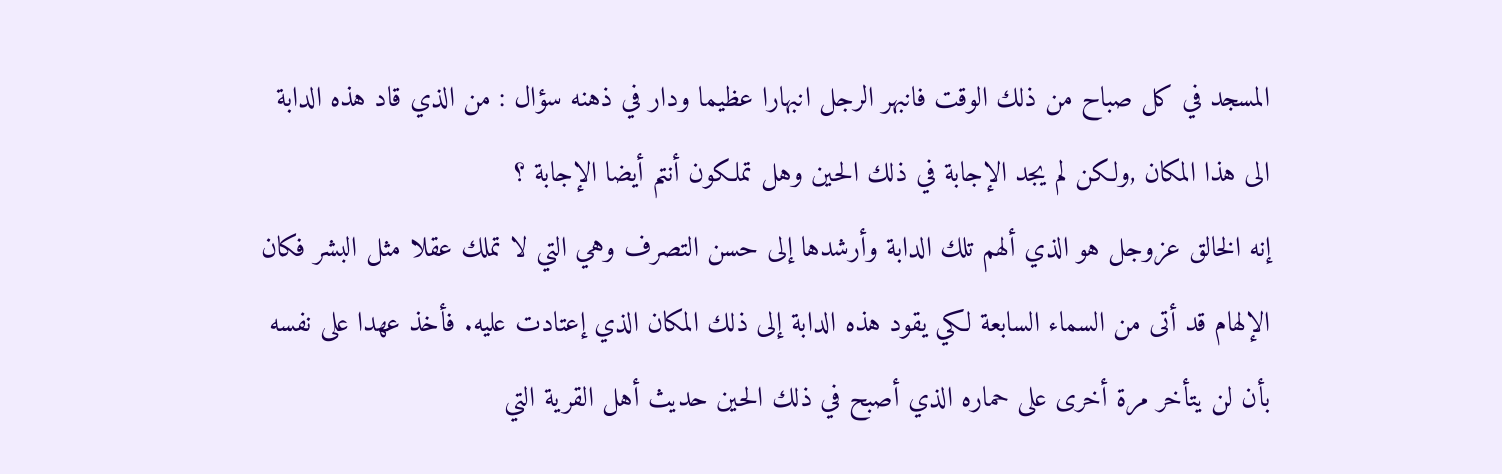المسجد في كل صباح من ذلك الوقت فانبهر الرجل انبهارا عظيما ودار في ذهنه سؤال : من الذي قاد هذه الدابة الى هذا المكان ,ولكن لم يجد الإجابة في ذلك الحين وهل تملكون أنتم أيضا الإجابة ؟
إنه الخالق عزوجل هو الذي ألهم تلك الدابة وأرشدها إلى حسن التصرف وهي التي لا تملك عقلا مثل البشر فكان الإلهام قد أتى من السماء السابعة لكي يقود هذه الدابة إلى ذلك المكان الذي إعتادت عليه. فأخذ عهدا على نفسه بأن لن يتأخر مرة أخرى على حماره الذي أصبح في ذلك الحين حديث أهل القرية التي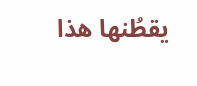يقطُنها هذا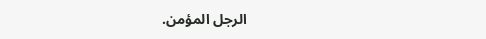الرجل المؤمن.